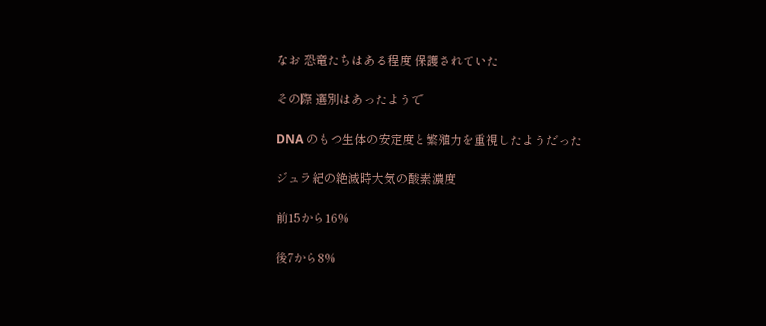なお 恐竜たちはある程度 保護されていた

その際 選別はあったようで

DNA のもつ生体の安定度と繁殖力を重視したようだった

ジュラ紀の絶滅時大気の酸素濃度

前15から16%

後7から8%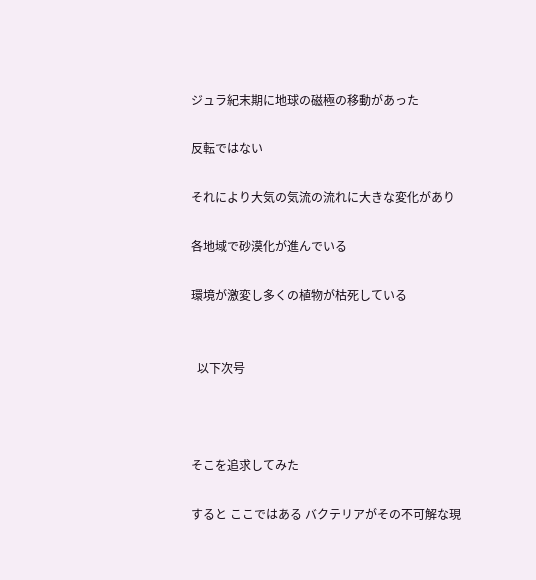ジュラ紀末期に地球の磁極の移動があった

反転ではない

それにより大気の気流の流れに大きな変化があり

各地域で砂漠化が進んでいる

環境が激変し多くの植物が枯死している


  以下次号



そこを追求してみた

すると ここではある バクテリアがその不可解な現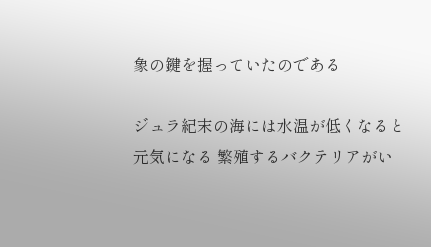象の鍵を握っていたのである

ジュラ紀末の海には水温が低くなると元気になる 繁殖するバクテリアがい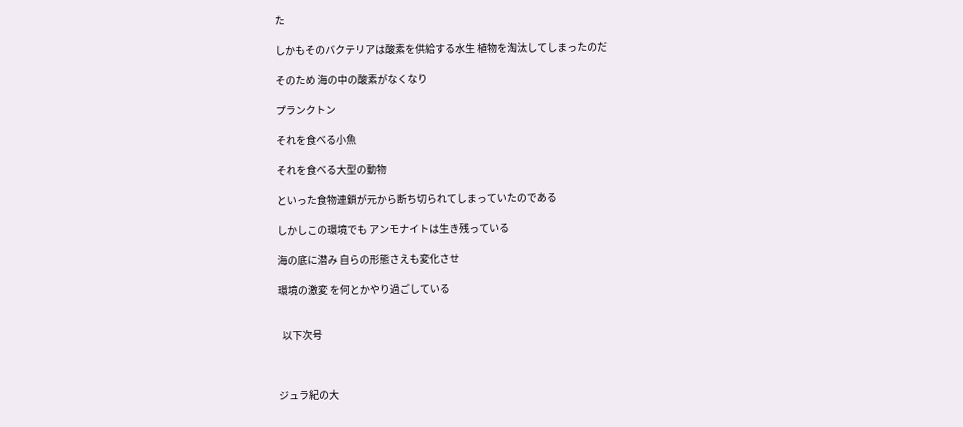た

しかもそのバクテリアは酸素を供給する水生 植物を淘汰してしまったのだ

そのため 海の中の酸素がなくなり

プランクトン

それを食べる小魚

それを食べる大型の動物

といった食物連鎖が元から断ち切られてしまっていたのである

しかしこの環境でも アンモナイトは生き残っている

海の底に潜み 自らの形態さえも変化させ

環境の激変 を何とかやり過ごしている


  以下次号



ジュラ紀の大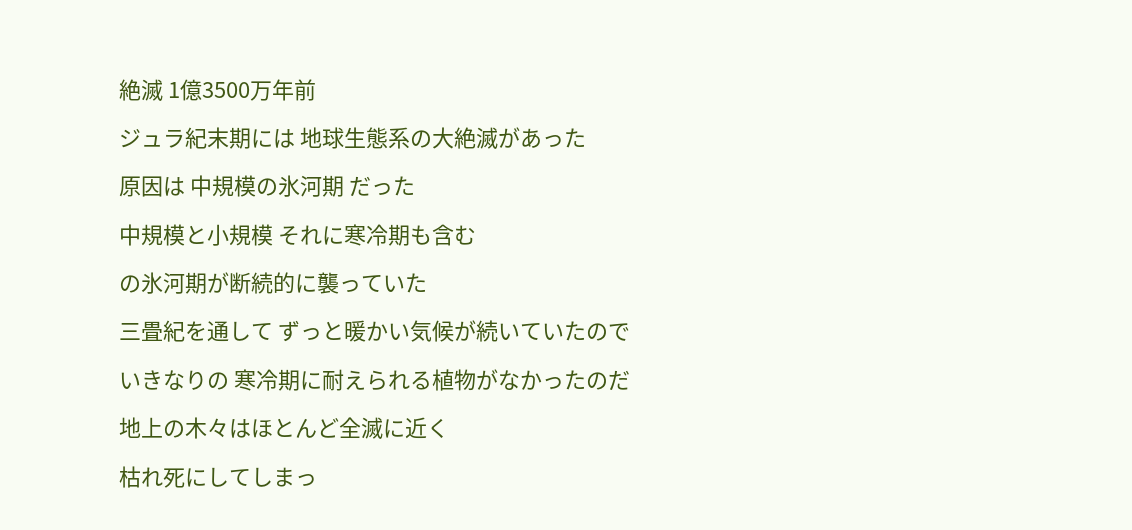絶滅 1億3500万年前

ジュラ紀末期には 地球生態系の大絶滅があった

原因は 中規模の氷河期 だった

中規模と小規模 それに寒冷期も含む

の氷河期が断続的に襲っていた

三畳紀を通して ずっと暖かい気候が続いていたので

いきなりの 寒冷期に耐えられる植物がなかったのだ

地上の木々はほとんど全滅に近く

枯れ死にしてしまっ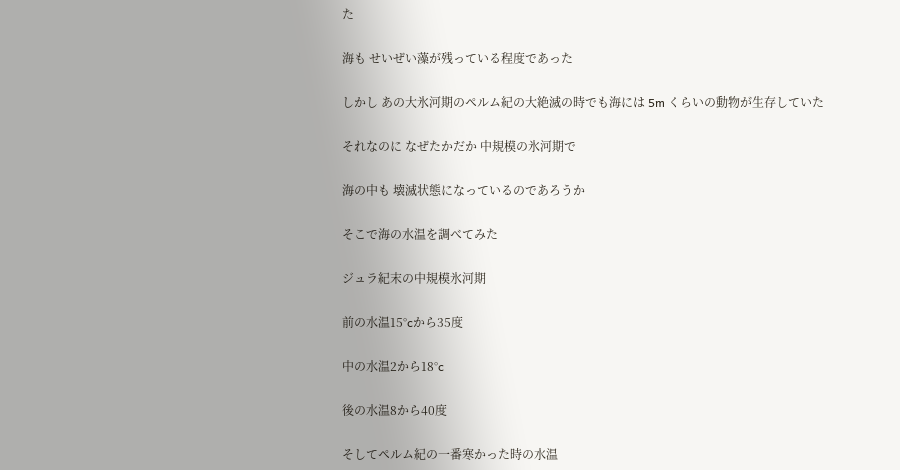た

海も せいぜい藻が残っている程度であった

しかし あの大氷河期のペルム紀の大絶滅の時でも海には 5m くらいの動物が生存していた

それなのに なぜたかだか 中規模の氷河期で

海の中も 壊滅状態になっているのであろうか

そこで海の水温を調べてみた

ジュラ紀末の中規模氷河期

前の水温15°cから35度

中の水温2から18°c

後の水温8から40度

そしてペルム紀の一番寒かった時の水温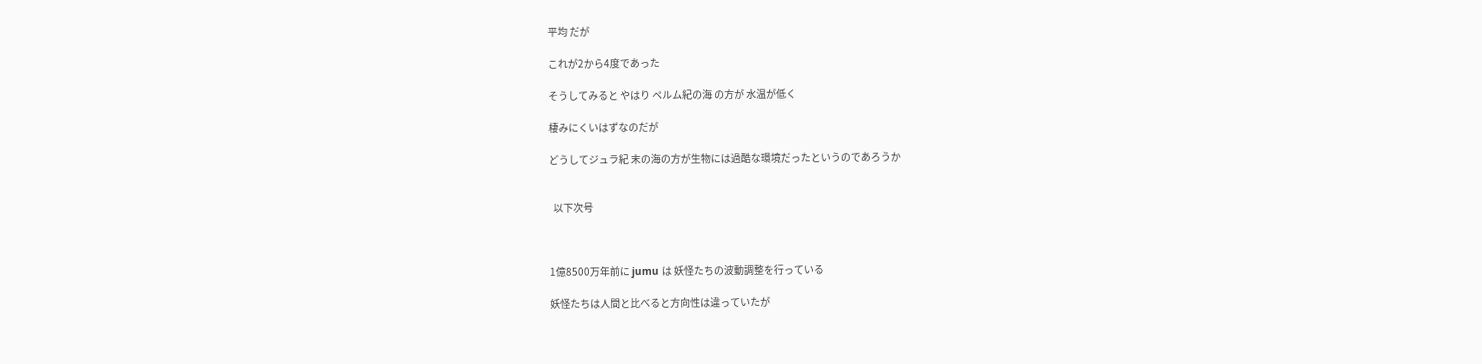平均 だが

これが2から4度であった

そうしてみると やはり ペルム紀の海 の方が 水温が低く

棲みにくいはずなのだが

どうしてジュラ紀 末の海の方が生物には過酷な環境だったというのであろうか


  以下次号



1億8500万年前に jumu は 妖怪たちの波動調整を行っている

妖怪たちは人間と比べると方向性は違っていたが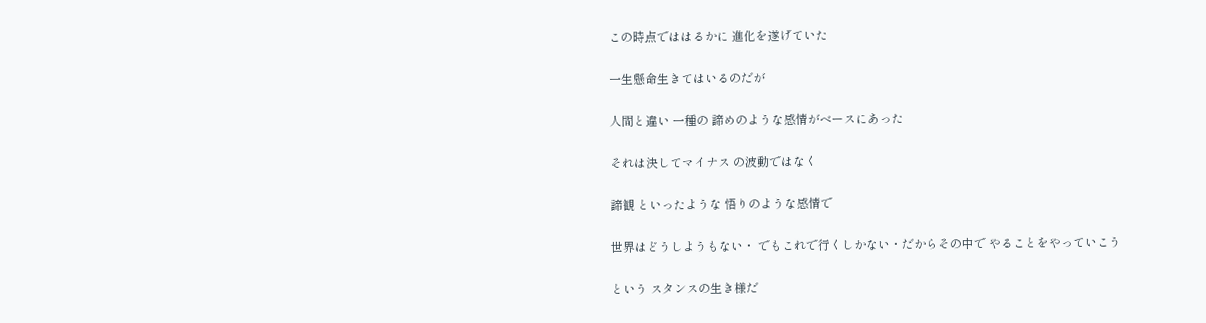この時点でははるかに 進化を遂げていた

一生懸命生きてはいるのだが

人間と違い 一種の 諦めのような感情がベースにあった

それは決してマイナス の波動ではなく

諦観 といったような 悟りのような感情で

世界はどうしようもない・ でもこれで行くしかない・だからその中で やることをやっていこう

という スタンスの生き様だ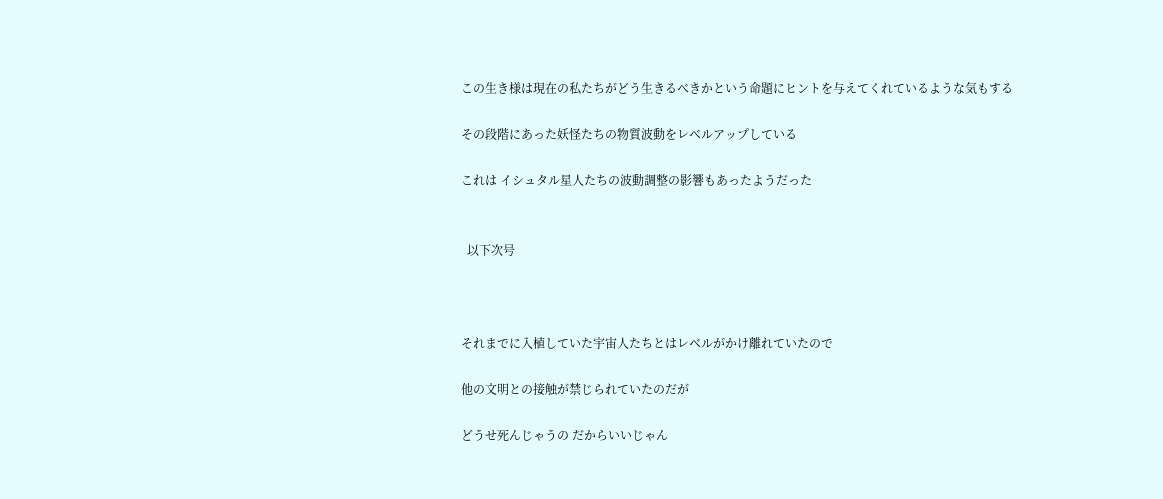この生き様は現在の私たちがどう生きるべきかという命題にヒントを与えてくれているような気もする

その段階にあった妖怪たちの物質波動をレベルアップしている

これは イシュタル星人たちの波動調整の影響もあったようだった


  以下次号



それまでに入植していた宇宙人たちとはレベルがかけ離れていたので

他の文明との接触が禁じられていたのだが

どうせ死んじゃうの だからいいじゃん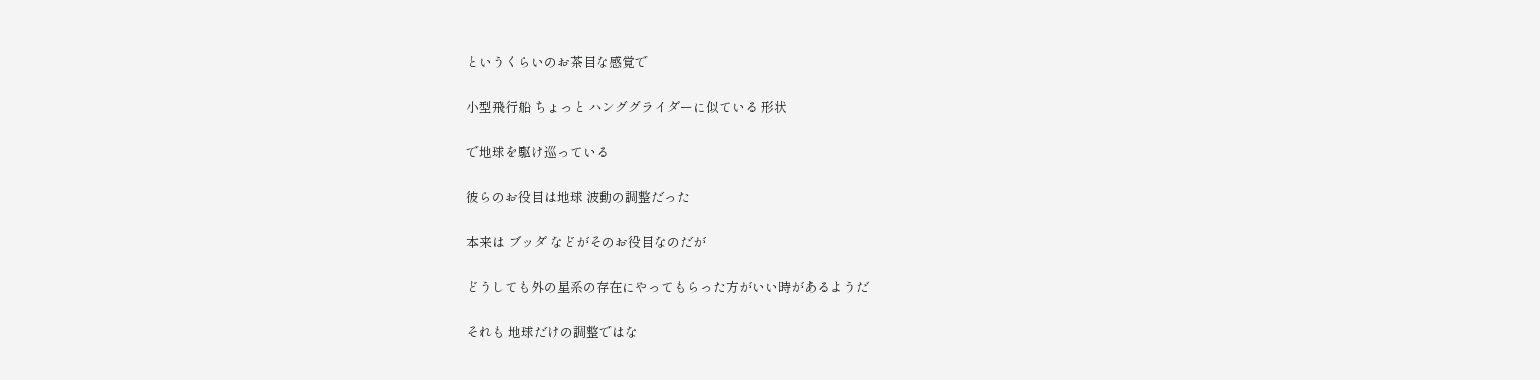というくらいのお茶目な感覚で

小型飛行船 ちょっと ハンググライダーに似ている 形状

で地球を駆け巡っている

彼らのお役目は地球 波動の調整だった

本来は ブッダ などがそのお役目なのだが

どうしても外の星系の存在にやってもらった方がいい時があるようだ

それも 地球だけの調整ではな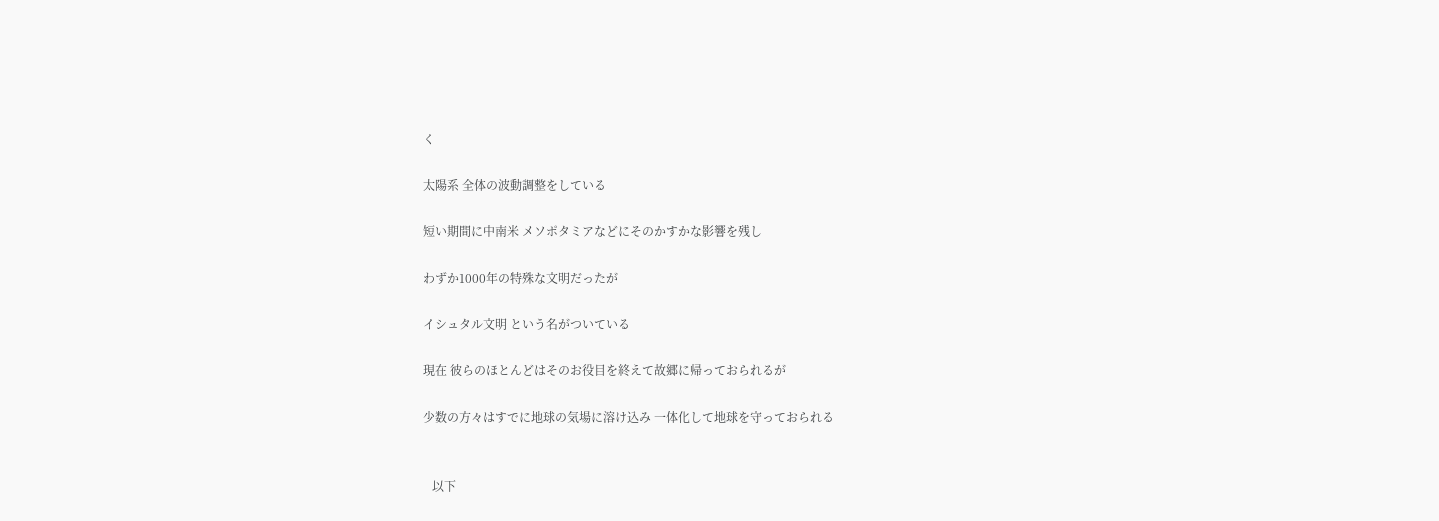く

太陽系 全体の波動調整をしている

短い期間に中南米 メソポタミアなどにそのかすかな影響を残し

わずか1000年の特殊な文明だったが

イシュタル文明 という名がついている

現在 彼らのほとんどはそのお役目を終えて故郷に帰っておられるが

少数の方々はすでに地球の気場に溶け込み 一体化して地球を守っておられる


   以下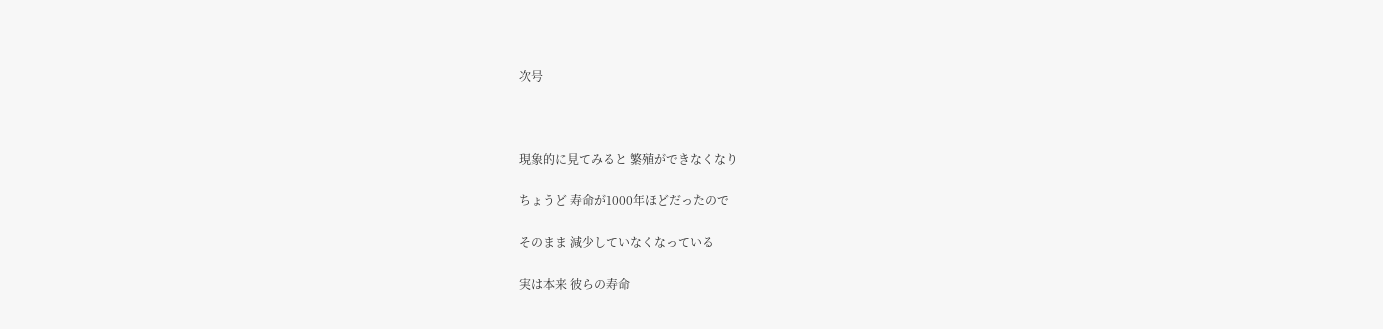次号



現象的に見てみると 繁殖ができなくなり

ちょうど 寿命が1000年ほどだったので

そのまま 減少していなくなっている

実は本来 彼らの寿命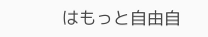はもっと自由自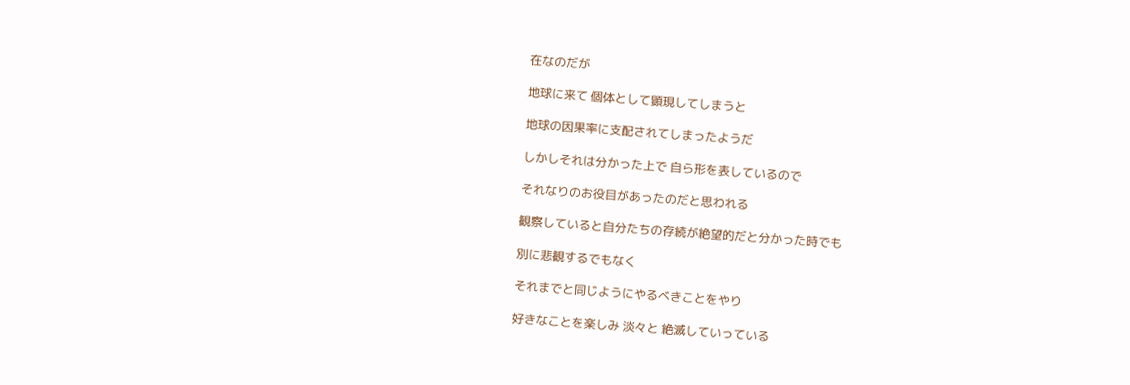在なのだが

地球に来て 個体として顕現してしまうと

地球の因果率に支配されてしまったようだ

しかしそれは分かった上で 自ら形を表しているので

それなりのお役目があったのだと思われる

観察していると自分たちの存続が絶望的だと分かった時でも

別に悲観するでもなく

それまでと同じようにやるべきことをやり

好きなことを楽しみ 淡々と 絶滅していっている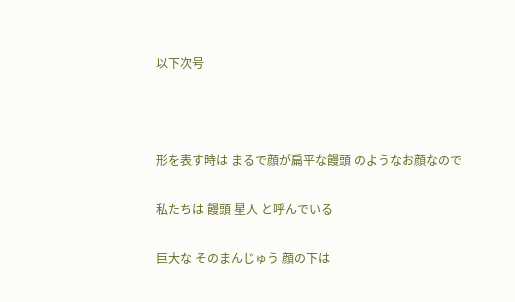以下次号



形を表す時は まるで顔が扁平な饅頭 のようなお顔なので

私たちは 饅頭 星人 と呼んでいる

巨大な そのまんじゅう 顔の下は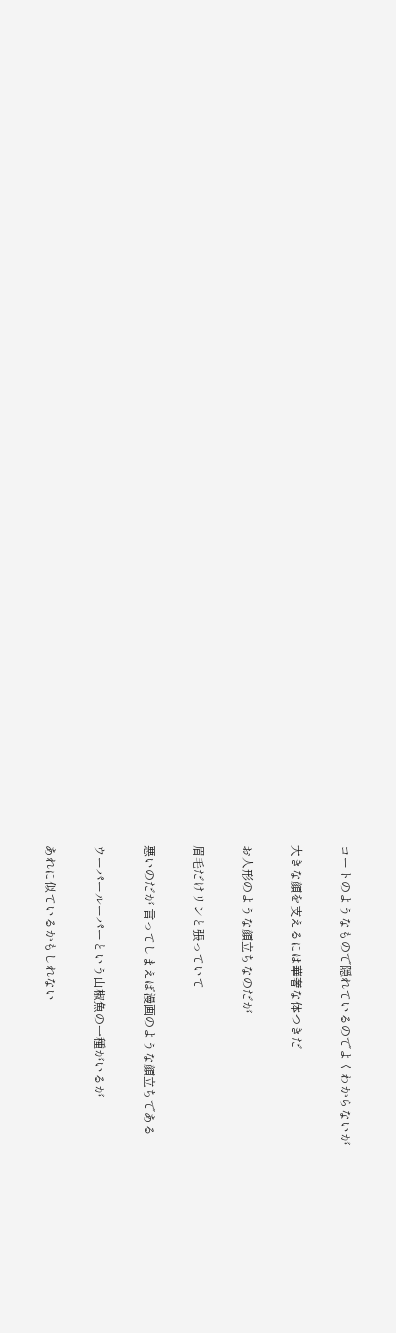コートのようなもので隠れているのでよくわからないが

大きな顔を支えるには華奢な体つきだ

お人形のような顔立ちなのだが

眉毛だけリンと張っていて

悪いのだが 言ってしまえば漫画のような顔立ちである

ウーパールーパーという山椒魚の一種がいるが

あれに似ているかもしれない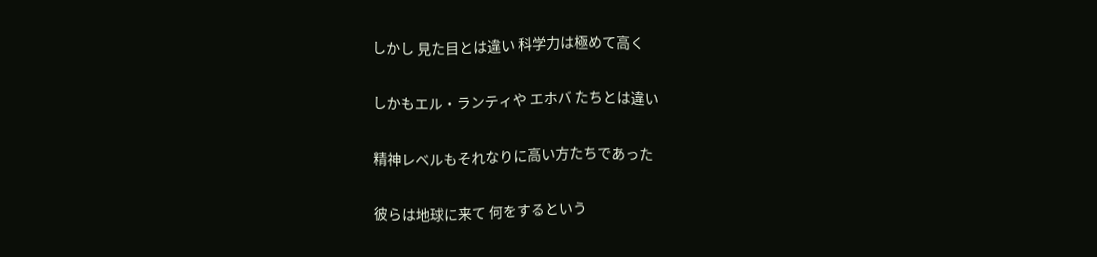しかし 見た目とは違い 科学力は極めて高く

しかもエル・ランティや エホバ たちとは違い

精神レベルもそれなりに高い方たちであった

彼らは地球に来て 何をするという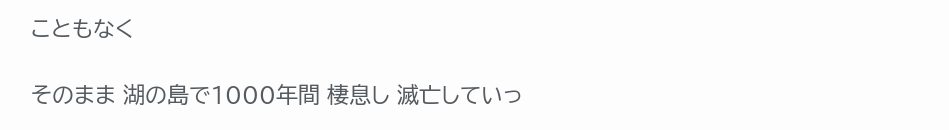こともなく

そのまま 湖の島で1000年間 棲息し 滅亡していっ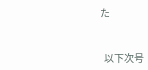た


  以下次号